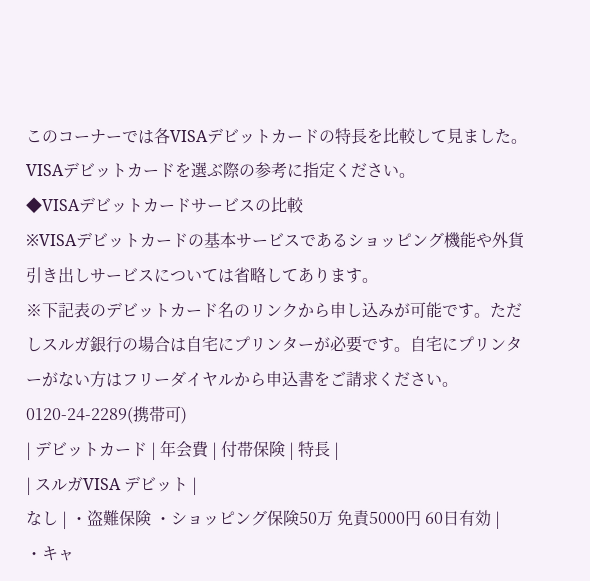このコーナーでは各VISAデビットカードの特長を比較して見ました。VISAデビットカードを選ぶ際の参考に指定ください。
◆VISAデビットカードサービスの比較
※VISAデビットカードの基本サービスであるショッピング機能や外貨引き出しサービスについては省略してあります。
※下記表のデビットカード名のリンクから申し込みが可能です。ただしスルガ銀行の場合は自宅にプリンターが必要です。自宅にプリンターがない方はフリーダイヤルから申込書をご請求ください。
0120-24-2289(携帯可)
| デビットカード | 年会費 | 付帯保険 | 特長 |
| スルガVISA デビット |
なし | ・盗難保険 ・ショッピング保険50万 免責5000円 60日有効 |
・キャ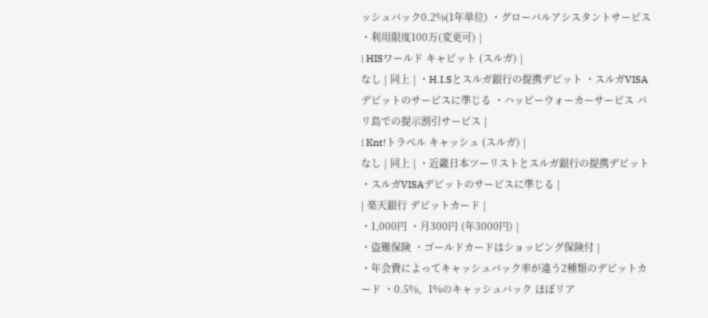ッシュバック0.2%(1年単位) ・グローバルアシスタントサービス ・利用限度100万(変更可) |
| HISワールド キャビット (スルガ) |
なし | 同上 | ・H.I.Sとスルガ銀行の提携デビット ・スルガVISAデビットのサービスに準じる ・ハッピーウォーカーサービス バリ島での提示割引サービス |
| Knt!トラベル キャッシュ (スルガ) |
なし | 同上 | ・近畿日本ツーリストとスルガ銀行の提携デビット ・スルガVISAデビットのサービスに準じる |
| 楽天銀行 デビットカード |
・1,000円 ・月300円 (年3000円) |
・盗難保険 ・ゴールドカードはショッピング保険付 |
・年会費によってキャッシュバック率が違う2種類のデビットカード ・0.5%、1%のキャッシュバック ほぼリア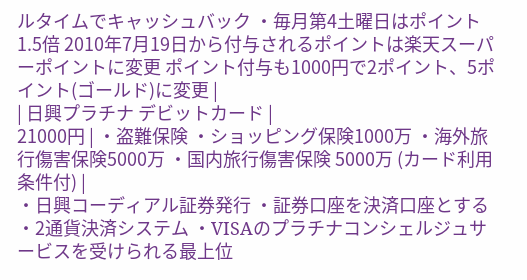ルタイムでキャッシュバック ・毎月第4土曜日はポイント1.5倍 2010年7月19日から付与されるポイントは楽天スーパーポイントに変更 ポイント付与も1000円で2ポイント、5ポイント(ゴールド)に変更 |
| 日興プラチナ デビットカード |
21000円 | ・盗難保険 ・ショッピング保険1000万 ・海外旅行傷害保険5000万 ・国内旅行傷害保険 5000万 (カード利用条件付) |
・日興コーディアル証券発行 ・証券口座を決済口座とする ・2通貨決済システム ・VISAのプラチナコンシェルジュサービスを受けられる最上位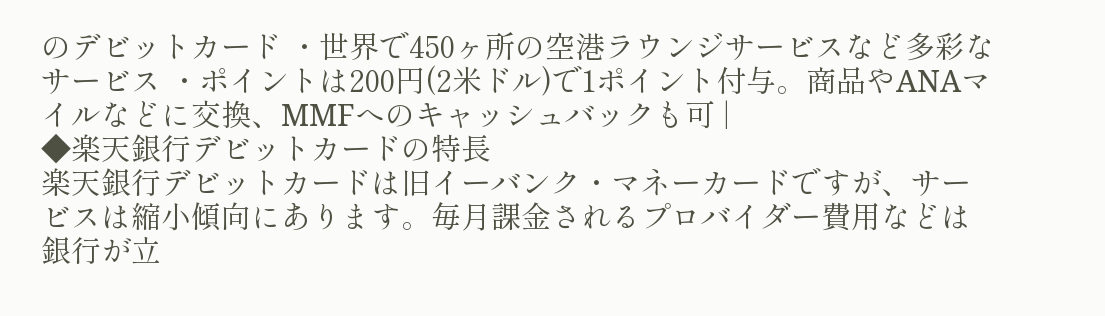のデビットカード ・世界で450ヶ所の空港ラウンジサービスなど多彩なサービス ・ポイントは200円(2米ドル)で1ポイント付与。商品やANAマイルなどに交換、MMFへのキャッシュバックも可 |
◆楽天銀行デビットカードの特長
楽天銀行デビットカードは旧イーバンク・マネーカードですが、サービスは縮小傾向にあります。毎月課金されるプロバイダー費用などは銀行が立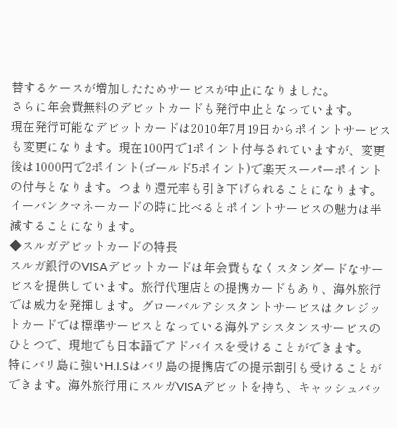替するケースが増加したためサービスが中止になりました。
さらに年会費無料のデビットカードも発行中止となっています。
現在発行可能なデビットカードは2010年7月19日からポイントサービスも変更になります。現在100円で1ポイント付与されていますが、変更後は1000円で2ポイント(ゴールド5ポイント)で楽天スーパーポイントの付与となります。つまり還元率も引き下げられることになります。
イーバンクマネーカードの時に比べるとポイントサービスの魅力は半減することになります。
◆スルガデビットカードの特長
スルガ銀行のVISAデビットカードは年会費もなくスタンダードなサービスを提供しています。旅行代理店との提携カードもあり、海外旅行では威力を発揮します。グローバルアシスタントサービスはクレジットカードでは標準サービスとなっている海外アシスタンスサービスのひとつで、現地でも日本語でアドバイスを受けることができます。
特にバリ島に強いH.I.Sはバリ島の提携店での提示割引も受けることができます。海外旅行用にスルガVISAデビットを持ち、キャッシュバッ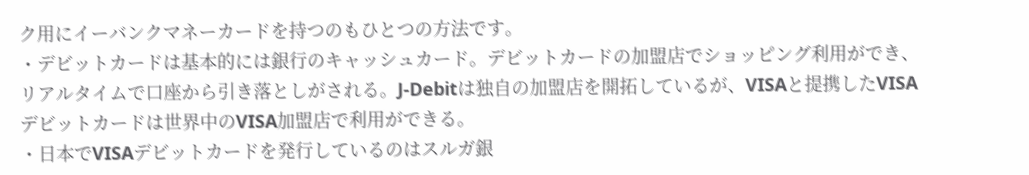ク用にイーバンクマネーカードを持つのもひとつの方法です。
・デビットカードは基本的には銀行のキャッシュカード。デビットカードの加盟店でショッピング利用ができ、リアルタイムで口座から引き落としがされる。J-Debitは独自の加盟店を開拓しているが、VISAと提携したVISAデビットカードは世界中のVISA加盟店で利用ができる。
・日本でVISAデビットカードを発行しているのはスルガ銀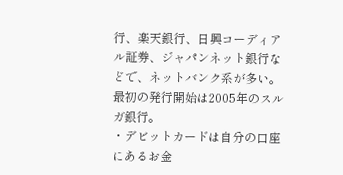行、楽天銀行、日興コーディアル証券、ジャパンネット銀行などで、ネットバンク系が多い。最初の発行開始は2005年のスルガ銀行。
・デビットカードは自分の口座にあるお金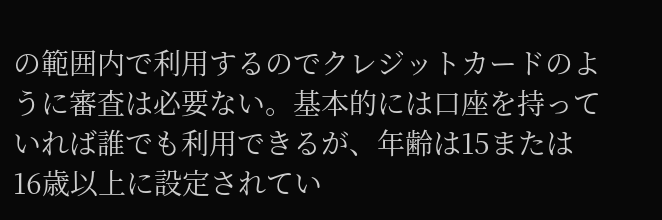の範囲内で利用するのでクレジットカードのように審査は必要ない。基本的には口座を持っていれば誰でも利用できるが、年齢は15または16歳以上に設定されてい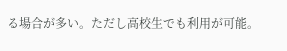る場合が多い。ただし高校生でも利用が可能。